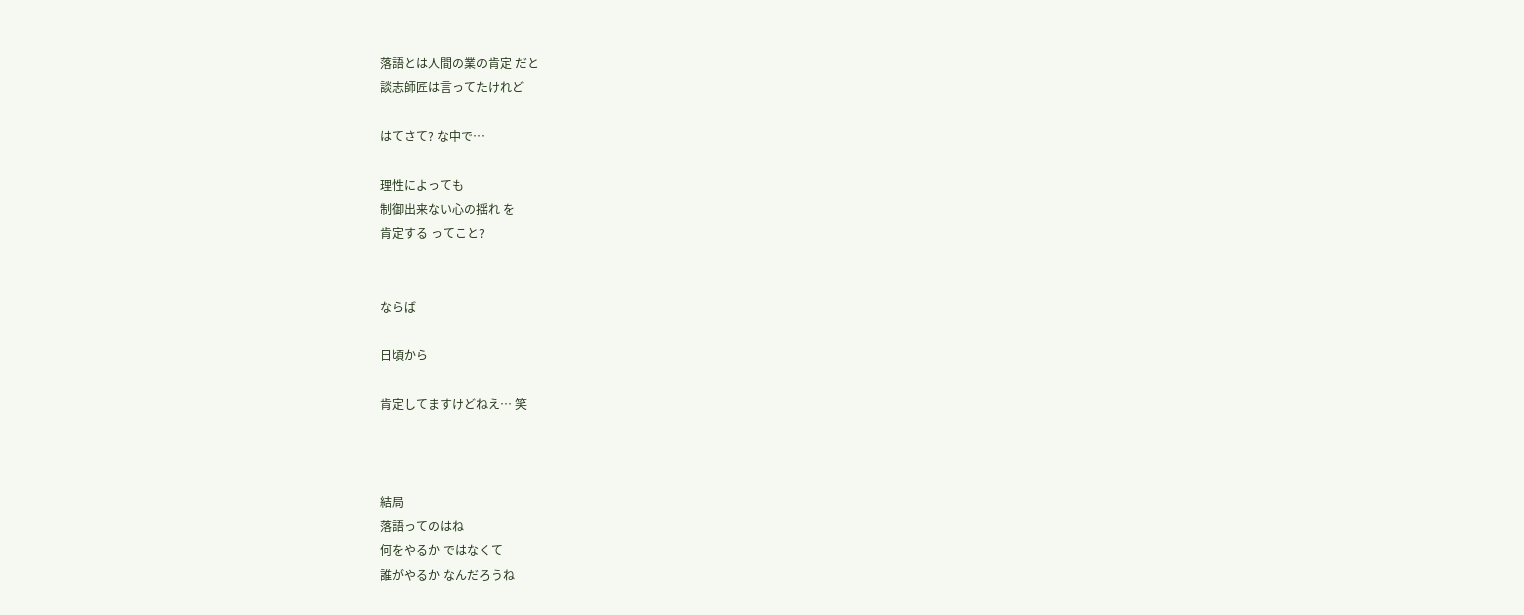落語とは人間の業の肯定 だと
談志師匠は言ってたけれど

はてさて? な中で…

理性によっても
制御出来ない心の揺れ を
肯定する ってこと?


ならば

日頃から

肯定してますけどねえ… 笑



結局
落語ってのはね
何をやるか ではなくて
誰がやるか なんだろうね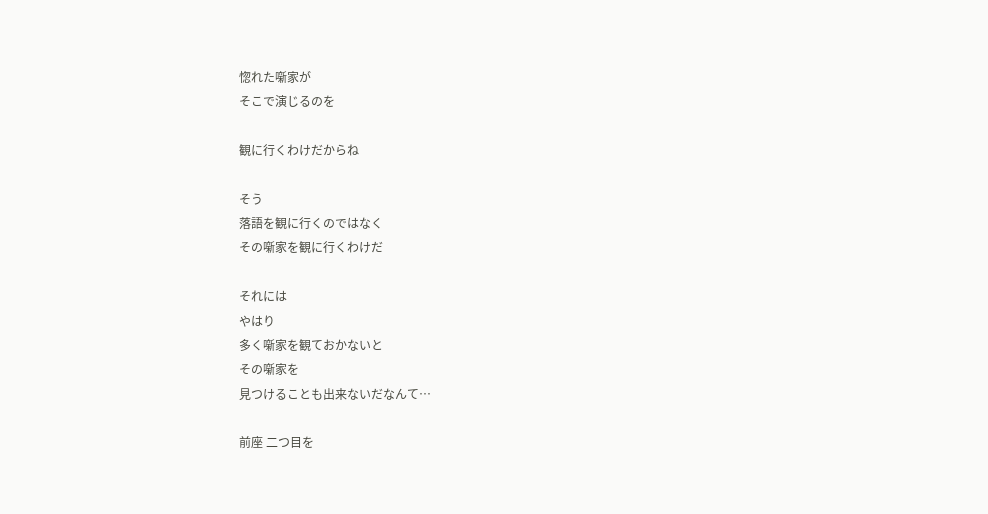惚れた噺家が
そこで演じるのを

観に行くわけだからね

そう
落語を観に行くのではなく
その噺家を観に行くわけだ

それには
やはり
多く噺家を観ておかないと
その噺家を
見つけることも出来ないだなんて…

前座 二つ目を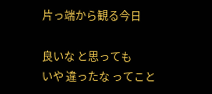片っ端から観る今日

良いな と思っても
いや 違ったな ってこと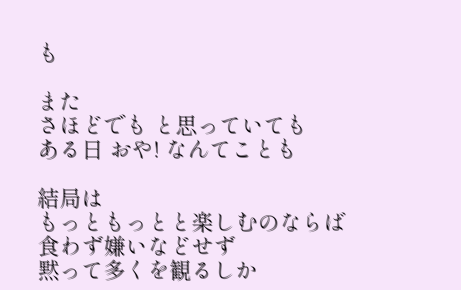も

また
さほどでも と思っていても
ある日 おや! なんてことも

結局は
もっともっとと楽しむのならば
食わず嫌いなどせず
黙って多くを観るしか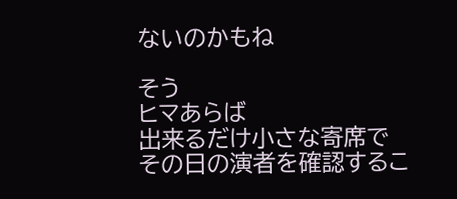ないのかもね

そう
ヒマあらば
出来るだけ小さな寄席で
その日の演者を確認するこ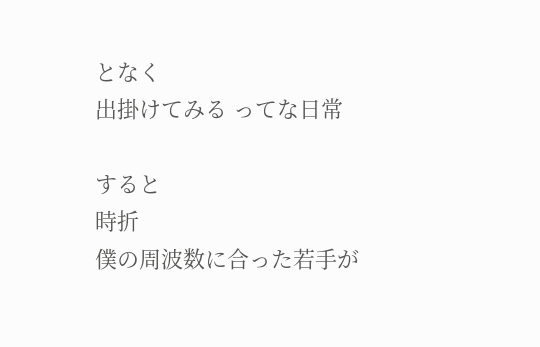となく
出掛けてみる ってな日常

すると
時折
僕の周波数に合った若手が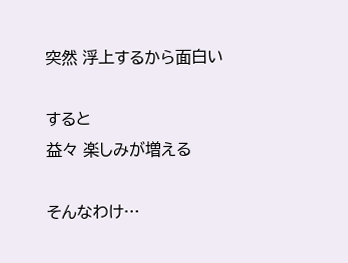突然 浮上するから面白い

すると
益々 楽しみが増える

そんなわけ…